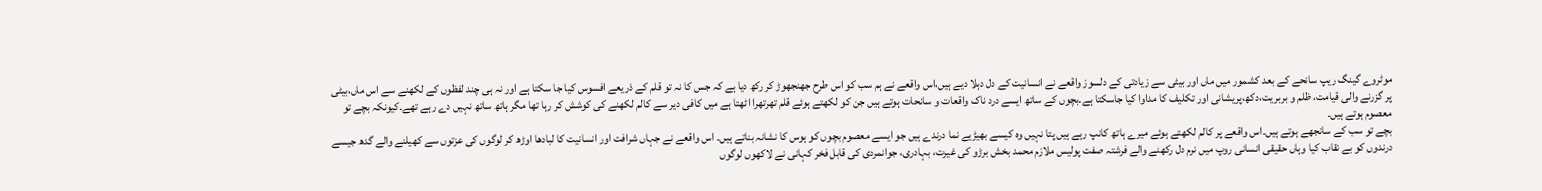موٹروے گینگ ریپ سانحے کے بعد کشمور میں ماں اور بیٹی سے زیادتی کے دلسوز واقعے نے انسانیت کے دل دہلا دیے ہیں،اس واقعے نے ہم سب کو اس طرح جھنجھوڑ کر رکھ دیا ہے کہ جس کا نہ تو قلم کے ذریعے افسوس کیا جا سکتا ہے اور نہ ہی چند لفظوں کے لکھنے سے اس ماں،بیٹی پر گزرنے والی قیامت، ظلم و بربریت،دکھ،پریشانی اور تکلیف کا مداوا کیا جاسکتا ہے۔بچوں کے ساتھ ایسے درد ناک واقعات و سانحات ہوتے ہیں جن کو لکھتے ہوئے قلم تھرتھرا اٹھتا ہے میں کافی دیر سے کالم لکھنے کی کوشش کر رہا تھا مگر ہاتھ ساتھ نہیں دے رہے تھے۔کیونکہ بچے تو معصوم ہوتے ہیں۔
بچے تو سب کے سانجھے ہوتے ہیں۔اس واقعے پر کالم لکھتے ہوئے میرے ہاتھ کانپ رہے ہیں پتا نہیں وہ کیسے بھیڑیے نما درندے ہیں جو ایسے معصوم بچوں کو ہوس کا نشانہ بناتے ہیں۔ اس واقعے نے جہاں شرافت اور انسانیت کا لبادھا اوڑھ کر لوگوں کی عزتوں سے کھیلنے والے گدھ جیسے درندوں کو بے نقاب کیا وہاں حقیقی انسانی روپ میں نرم دل رکھنے والے فرشتہ صفت پولیس ملازم محمد بخش برڑو کی غیرت، بہادری، جوانمردی کی قابل فخر کہانی نے لاکھوں لوگوں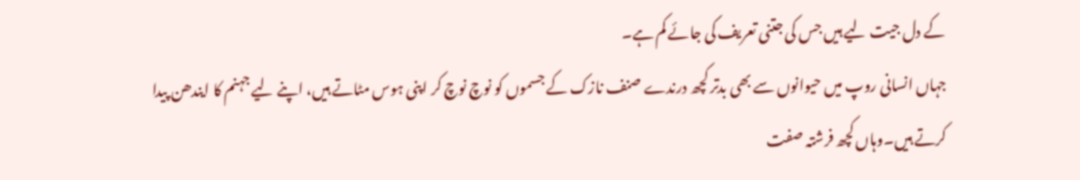کے دل جیت لیے ہیں جس کی جتنی تعریف کی جائے کم ہے۔
جہاں انسانی روپ میں حیوانوں سے بھی بدتر کچھ درندے صنف نازک کے جسموں کو نوچ نوچ کر اپنی ہوس مٹاتے ہیں، اپنے لیے جہنم کا ایندھن پیدا کرتے ہیں۔وہاں کچھ فرشتہ صفت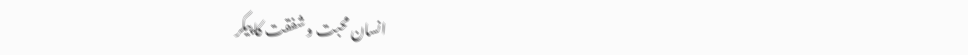انسان محبت و شفقت کا پیکر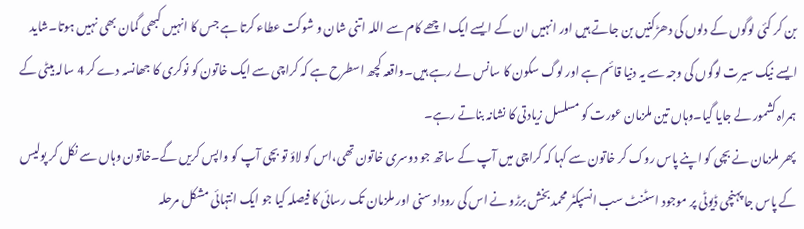بن کر کئی لوگوں کے دلوں کی دھڑکنیں بن جاتے ہیں اور انہیں ان کے ایسے ایک اچھے کام سے اللہ اتنی شان و شوکت عطاء کرتا ہے جس کا انہیں کبھی گمان بھی نہیں ہوتا۔شاید ایسے نیک سیرت لوگوں کی وجہ سے یہ دنیا قائم ہے اور لوگ سکون کا سانس لے رہے ہیں۔واقعہ کچھ اسطرح ہے کہ کراچی سے ایک خاتون کو نوکری کا جھانسہ دے کر 4 سالہ بیٹی کے ہمراہ کشمور لے جایا گیا۔وہاں تین ملزمان عورت کو مسلسل زیادتی کا نشانہ بناتے رہے۔
پھر ملزمان نے بچی کو اپنے پاس روک کر خاتون سے کہا کہ کراچی میں آپ کے ساتھ جو دوسری خاتون تھی،اس کو لاؤ تو بچی آپ کو واپس کریں گے۔خاتون وہاں سے نکل کر پولیس کے پاس جا پہنچی ڈیوٹی پر موجود اسٹنٹ سب انسپکٹر محمد بخش برڑو نے اس کی روداد سنی اور ملزمان تک رسائی کا فیصلہ کیا جو ایک انتہائی مشکل مرحلہ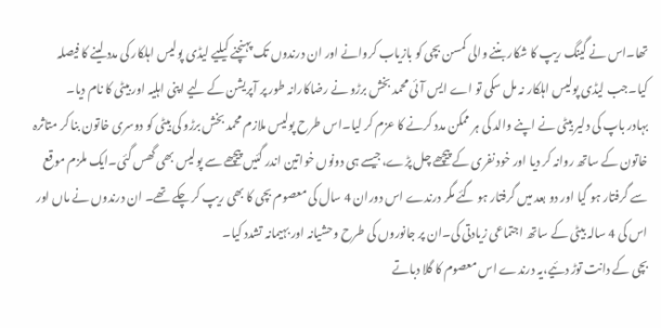تھا۔اس نے گینگ ریپ کا شکار بننے والی کمسن بچی کو بازیاب کروانے اور ان درندوں تک پہنچنے کیلیے لیڈی پولیس اہلکار کی مدد لینے کا فیصلہ کیا۔جب لیڈی پولیس اہلکار نہ مل سکی تو اے ایس آئی محمد بخش برڑو نے رضاکارانہ طور پر آپریشن کے لیے اپنی اہلیہ اور بیٹی کا نام دیا۔
بہادر باپ کی دلیر بیٹی نے اپنے والد کی ہر ممکن مدد کرنے کا عزم کر لیا۔اس طرح پولیس ملازم محمد بخش برڑو کی بیٹی کو دوسری خاتون بنا کر متاثرہ خاتون کے ساتھ روانہ کر دیا اور خود نفری کے پیچھے چل پڑے،جیسے ہی دونوں خواتین اندر گئیں پیچھے سے پولیس بھی گھس گئی۔ایک ملزم موقع سے گرفتار ہو گیا اور دو بعد میں گرفتار ہو گئے مگر درندے اس دوران 4 سال کی معصوم بچی کا بھی ریپ کر چکے تھے۔ ان درندوں نے ماں اور اس کی 4 سالہ بیٹی کے ساتھ اجتماعی زیادتی کی۔ان پر جانوروں کی طرح وحشیانہ اور بہیمانہ تشدد کیا۔
بچی کے دانت توڑ دئیے،یہ درندے اس معصوم کا گلا دباتے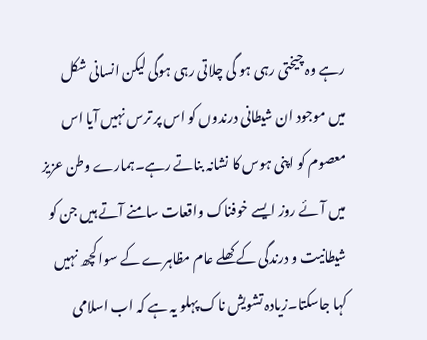رہے وہ چیختی رہی ہو گی چلاتی رہی ہوگی لیکن انسانی شکل میں موجود ان شیطانی درندوں کو اس پر ترس نہیں آیا اس معصوم کو اپنی ہوس کا نشانہ بناتے رہے۔ہمارے وطن عزیز میں آئے روز ایسے خوفناک واقعات سامنے آتے ہیں جن کو شیطانیت و درندگی کے کھلے عام مظاہرے کے سوا کچھ نہیں کہا جاسکتا۔زیادہ تشویش ناک پہلو یہ ہے کہ اب اسلامی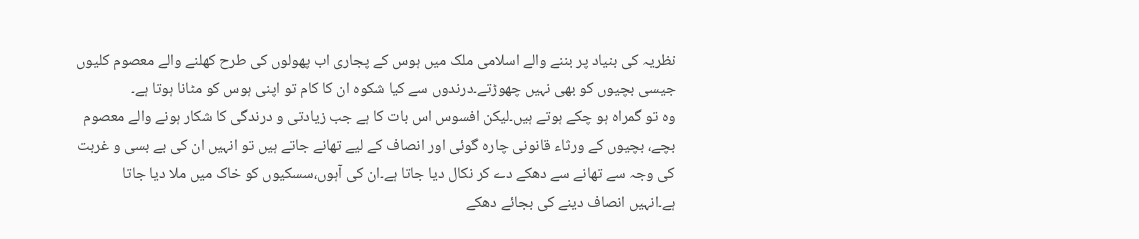نظریہ کی بنیاد پر بننے والے اسلامی ملک میں ہوس کے پجاری اب پھولوں کی طرح کھلنے والے معصوم کلیوں جیسی بچیوں کو بھی نہیں چھوڑتے۔درندوں سے کیا شکوہ ان کا کام تو اپنی ہوس کو مٹانا ہوتا ہے۔
وہ تو گمراہ ہو چکے ہوتے ہیں۔لیکن افسوس اس بات کا ہے جب زیادتی و درندگی کا شکار ہونے والے معصوم بچے، بچیوں کے ورثاء قانونی چارہ گوئی اور انصاف کے لیے تھانے جاتے ہیں تو انہیں ان کی بے بسی و غربت کی وجہ سے تھانے سے دھکے دے کر نکال دیا جاتا ہے۔ان کی آہوں،سسکیوں کو خاک میں ملا دیا جاتا ہے۔انہیں انصاف دینے کی بجائے دھکے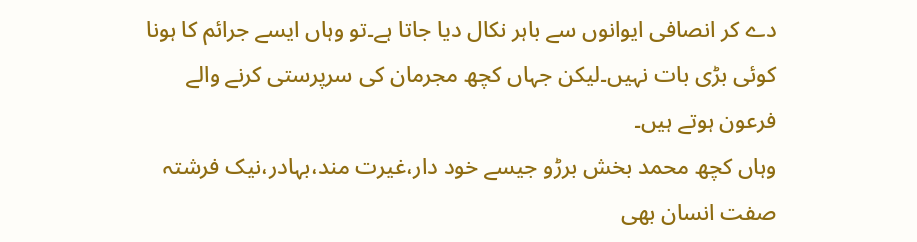دے کر انصافی ایوانوں سے باہر نکال دیا جاتا ہے۔تو وہاں ایسے جرائم کا ہونا کوئی بڑی بات نہیں۔لیکن جہاں کچھ مجرمان کی سرپرستی کرنے والے فرعون ہوتے ہیں۔
وہاں کچھ محمد بخش برڑو جیسے خود دار،غیرت مند،بہادر،نیک فرشتہ صفت انسان بھی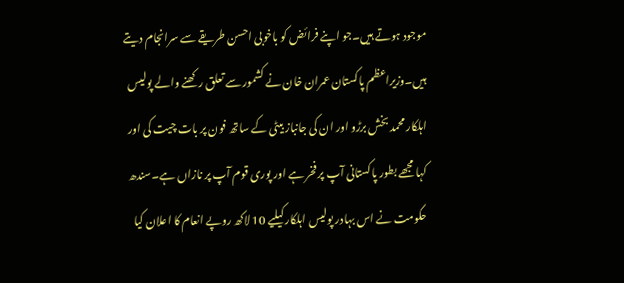موجود ہوتے ہیں۔جو اپنے فرائض کو باخوبی احسن طریقے سے سرانجام دیتے ہیں۔وزیراعظم پاکستان عمران خان نے کشمور سے تعلق رکھنے والے پولیس اہلکار محمد بخش برڑو اور ان کی جانباز بیٹی کے ساتھ فون پر بات چیت کی اور کہا مجھے بطور پاکستانی آپ پر فخر ہے اور پوری قوم آپ پر نازاں ہے۔سندھ حکومت نے اس بہادر پولیس اہلکار کیلیے 10 لاکھ روپے انعام کا اعلان کیا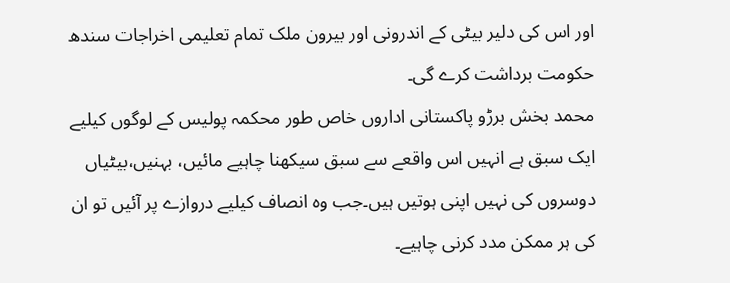اور اس کی دلیر بیٹی کے اندرونی اور بیرون ملک تمام تعلیمی اخراجات سندھ حکومت برداشت کرے گی۔
محمد بخش برڑو پاکستانی اداروں خاص طور محکمہ پولیس کے لوگوں کیلیے ایک سبق ہے انہیں اس واقعے سے سبق سیکھنا چاہیے مائیں، بہنیں،بیٹیاں دوسروں کی نہیں اپنی ہوتیں ہیں۔جب وہ انصاف کیلیے دروازے پر آئیں تو ان کی ہر ممکن مدد کرنی چاہیے۔